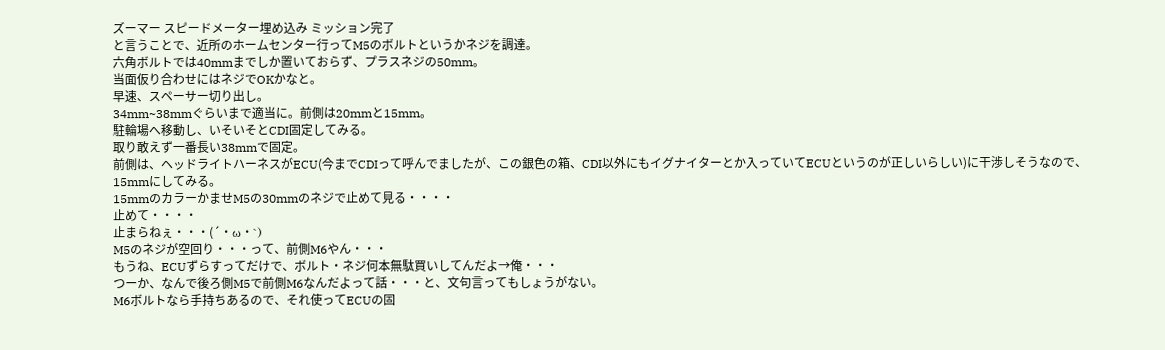ズーマー スピードメーター埋め込み ミッション完了
と言うことで、近所のホームセンター行ってM5のボルトというかネジを調達。
六角ボルトでは40mmまでしか置いておらず、プラスネジの50mm。
当面仮り合わせにはネジでOKかなと。
早速、スペーサー切り出し。
34mm~38mmぐらいまで適当に。前側は20mmと15mm。
駐輪場へ移動し、いそいそとCDI固定してみる。
取り敢えず一番長い38mmで固定。
前側は、ヘッドライトハーネスがECU(今までCDIって呼んでましたが、この銀色の箱、CDI以外にもイグナイターとか入っていてECUというのが正しいらしい)に干渉しそうなので、15mmにしてみる。
15mmのカラーかませM5の30mmのネジで止めて見る・・・・
止めて・・・・
止まらねぇ・・・(´・ω・`)
M5のネジが空回り・・・って、前側M6やん・・・
もうね、ECUずらすってだけで、ボルト・ネジ何本無駄買いしてんだよ→俺・・・
つーか、なんで後ろ側M5で前側M6なんだよって話・・・と、文句言ってもしょうがない。
M6ボルトなら手持ちあるので、それ使ってECUの固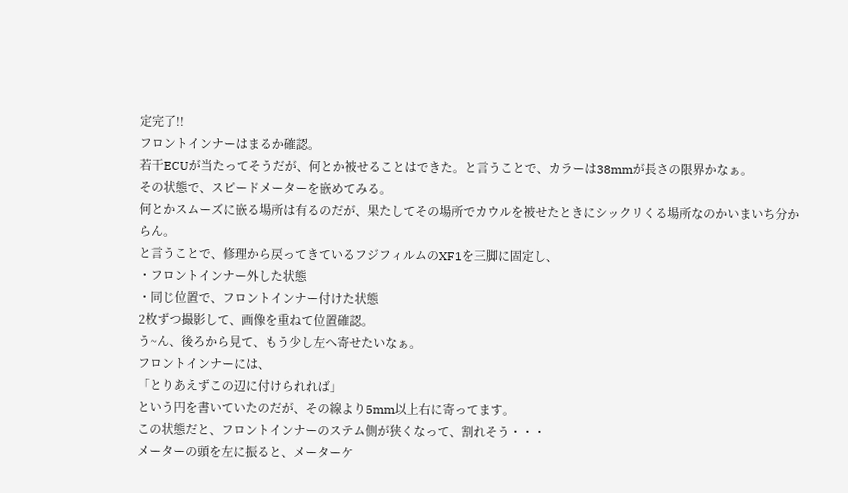定完了!!
フロントインナーはまるか確認。
若干ECUが当たってそうだが、何とか被せることはできた。と言うことで、カラーは38mmが長さの限界かなぁ。
その状態で、スピードメーターを嵌めてみる。
何とかスムーズに嵌る場所は有るのだが、果たしてその場所でカウルを被せたときにシックリくる場所なのかいまいち分からん。
と言うことで、修理から戻ってきているフジフィルムのXF1を三脚に固定し、
・フロントインナー外した状態
・同じ位置で、フロントインナー付けた状態
2枚ずつ撮影して、画像を重ねて位置確認。
う~ん、後ろから見て、もう少し左へ寄せたいなぁ。
フロントインナーには、
「とりあえずこの辺に付けられれば」
という円を書いていたのだが、その線より5mm以上右に寄ってます。
この状態だと、フロントインナーのステム側が狭くなって、割れそう・・・
メーターの頭を左に振ると、メーターケ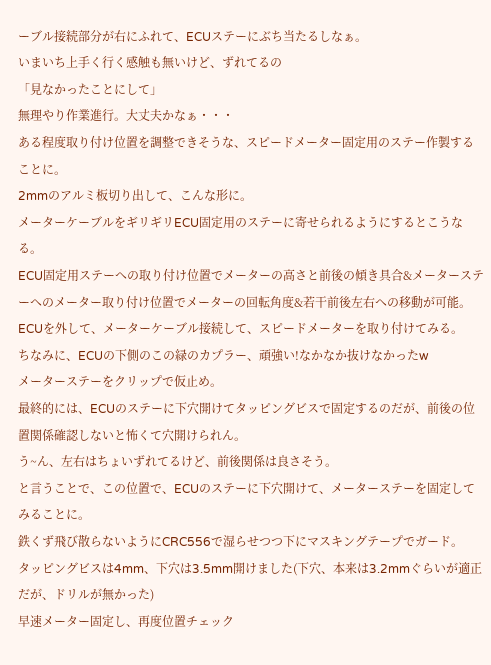ーブル接続部分が右にふれて、ECUステーにぶち当たるしなぁ。
いまいち上手く行く感触も無いけど、ずれてるの
「見なかったことにして」
無理やり作業進行。大丈夫かなぁ・・・
ある程度取り付け位置を調整できそうな、スピードメーター固定用のステー作製することに。
2mmのアルミ板切り出して、こんな形に。
メーターケーブルをギリギリECU固定用のステーに寄せられるようにするとこうなる。
ECU固定用ステーへの取り付け位置でメーターの高さと前後の傾き具合&メーターステーへのメーター取り付け位置でメーターの回転角度&若干前後左右への移動が可能。
ECUを外して、メーターケーブル接続して、スピードメーターを取り付けてみる。
ちなみに、ECUの下側のこの緑のカプラー、頑強い!なかなか抜けなかったw
メーターステーをクリップで仮止め。
最終的には、ECUのステーに下穴開けてタッピングビスで固定するのだが、前後の位置関係確認しないと怖くて穴開けられん。
う~ん、左右はちょいずれてるけど、前後関係は良さそう。
と言うことで、この位置で、ECUのステーに下穴開けて、メーターステーを固定してみることに。
鉄くず飛び散らないようにCRC556で湿らせつつ下にマスキングテープでガード。
タッピングビスは4mm、下穴は3.5mm開けました(下穴、本来は3.2mmぐらいが適正だが、ドリルが無かった)
早速メーター固定し、再度位置チェック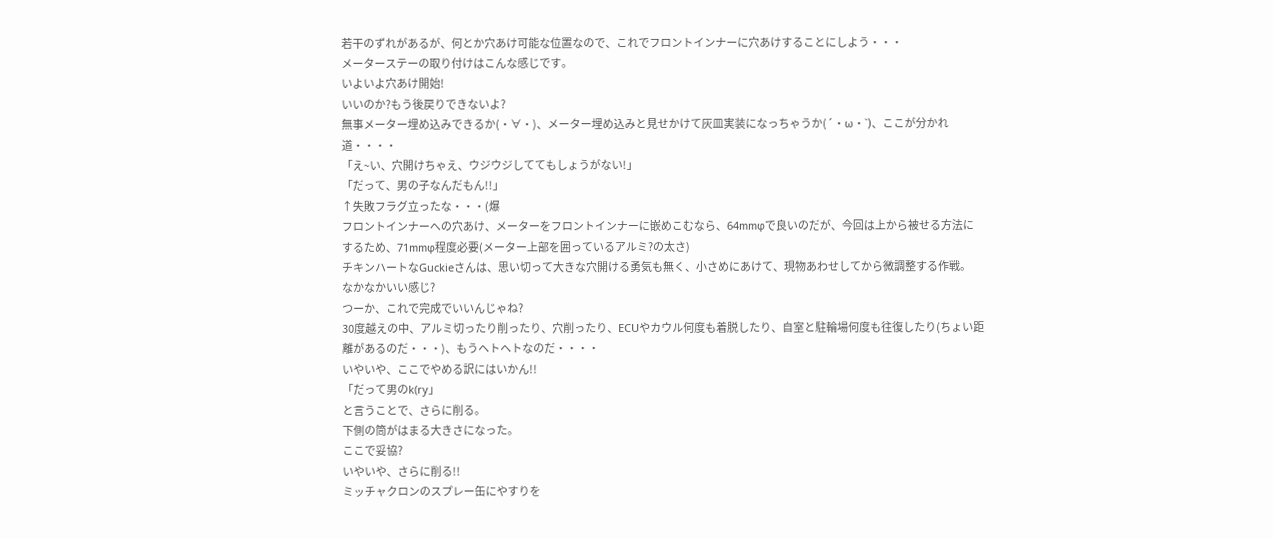若干のずれがあるが、何とか穴あけ可能な位置なので、これでフロントインナーに穴あけすることにしよう・・・
メーターステーの取り付けはこんな感じです。
いよいよ穴あけ開始!
いいのか?もう後戻りできないよ?
無事メーター埋め込みできるか(・∀・)、メーター埋め込みと見せかけて灰皿実装になっちゃうか(´・ω・`)、ここが分かれ道・・・・
「え~い、穴開けちゃえ、ウジウジしててもしょうがない!」
「だって、男の子なんだもん!!」
↑失敗フラグ立ったな・・・(爆
フロントインナーへの穴あけ、メーターをフロントインナーに嵌めこむなら、64mmφで良いのだが、今回は上から被せる方法にするため、71mmφ程度必要(メーター上部を囲っているアルミ?の太さ)
チキンハートなGuckieさんは、思い切って大きな穴開ける勇気も無く、小さめにあけて、現物あわせしてから微調整する作戦。
なかなかいい感じ?
つーか、これで完成でいいんじゃね?
30度越えの中、アルミ切ったり削ったり、穴削ったり、ECUやカウル何度も着脱したり、自室と駐輪場何度も往復したり(ちょい距離があるのだ・・・)、もうヘトヘトなのだ・・・・
いやいや、ここでやめる訳にはいかん!!
「だって男のk(ry」
と言うことで、さらに削る。
下側の筒がはまる大きさになった。
ここで妥協?
いやいや、さらに削る!!
ミッチャクロンのスプレー缶にやすりを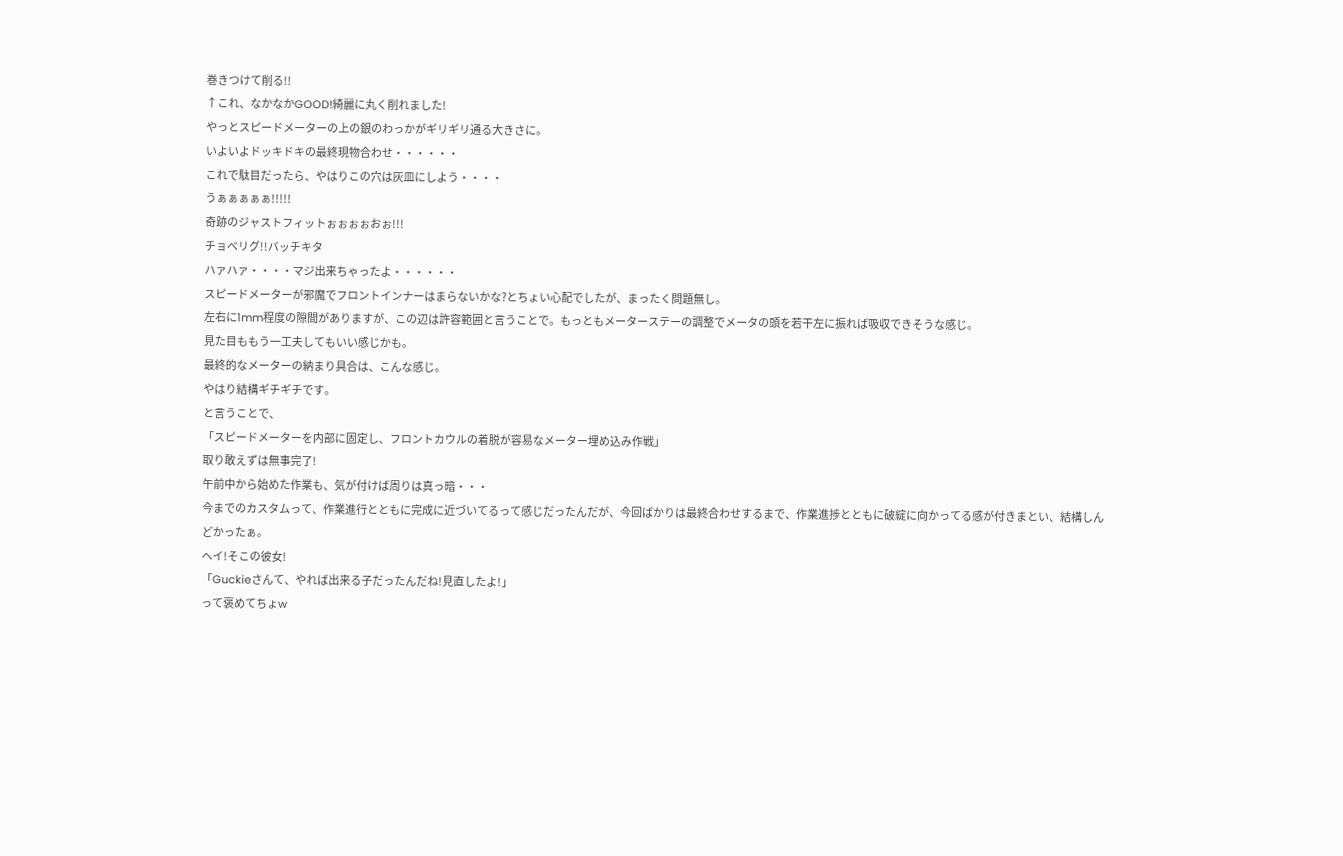巻きつけて削る!!
↑これ、なかなかGOOD!綺麗に丸く削れました!
やっとスピードメーターの上の銀のわっかがギリギリ通る大きさに。
いよいよドッキドキの最終現物合わせ・・・・・・
これで駄目だったら、やはりこの穴は灰皿にしよう・・・・
うぁぁぁぁぁ!!!!!
奇跡のジャストフィットぉぉぉぉおぉ!!!
チョベリグ!!バッチキタ
ハァハァ・・・・マジ出来ちゃったよ・・・・・・
スピードメーターが邪魔でフロントインナーはまらないかな?とちょい心配でしたが、まったく問題無し。
左右に1mm程度の隙間がありますが、この辺は許容範囲と言うことで。もっともメーターステーの調整でメータの頭を若干左に振れば吸収できそうな感じ。
見た目ももう一工夫してもいい感じかも。
最終的なメーターの納まり具合は、こんな感じ。
やはり結構ギチギチです。
と言うことで、
「スピードメーターを内部に固定し、フロントカウルの着脱が容易なメーター埋め込み作戦」
取り敢えずは無事完了!
午前中から始めた作業も、気が付けば周りは真っ暗・・・
今までのカスタムって、作業進行とともに完成に近づいてるって感じだったんだが、今回ばかりは最終合わせするまで、作業進捗とともに破綻に向かってる感が付きまとい、結構しんどかったぁ。
ヘイ!そこの彼女!
「Guckieさんて、やれば出来る子だったんだね!見直したよ!」
って褒めてちょw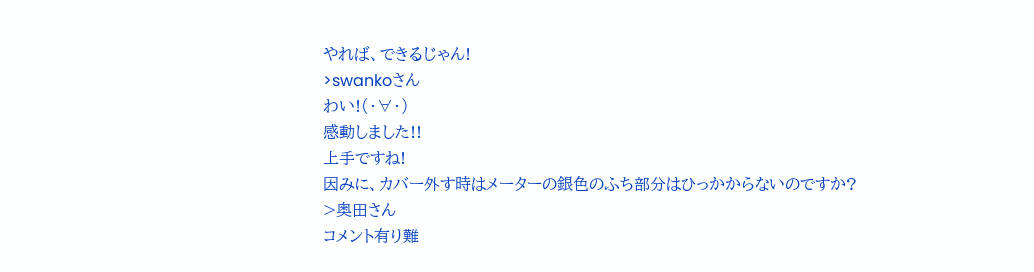やれば、できるじゃん!
>swankoさん
わい!(・∀・)
感動しました!!
上手ですね!
因みに、カバー外す時はメーターの銀色のふち部分はひっかからないのですか?
>奥田さん
コメント有り難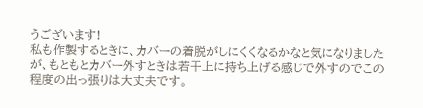うございます!
私も作製するときに、カバーの着脱がしにくくなるかなと気になりましたが、もともとカバー外すときは若干上に持ち上げる感じで外すのでこの程度の出っ張りは大丈夫です。